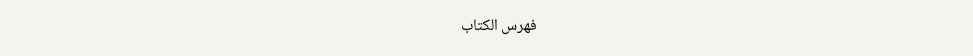فهرس الكتاب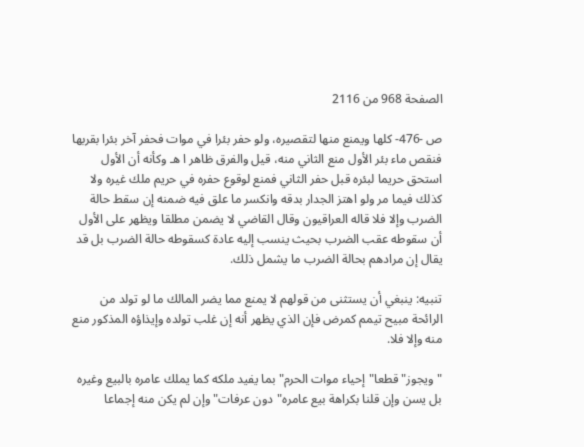الصفحة 968 من 2116

ص -476- كلها ويمنع منها لتقصيره، ولو حفر بئرا في موات فحفر آخر بئرا بقربها فنقص ماء بئر الأول منع الثاني منه، قيل والفرق ظاهر ا هـ وكأنه أن الأول استحق حريما لبئره قبل حفر الثاني فمنع لوقوع حفره في حريم ملك غيره ولا كذلك فيما مر ولو اهتز الجدار بدقه وانكسر ما علق فيه ضمنه إن سقط حالة الضرب وإلا فلا قاله العراقيون وقال القاضي لا يضمن مطلقا ويظهر على الأول أن سقوطه عقب الضرب بحيث ينسب إليه عادة كسقوطه حالة الضرب بل قد يقال إن مرادهم بحالة الضرب ما يشمل ذلك.

تنبيه: ينبغي أن يستثنى من قولهم لا يمنع مما يضر المالك ما لو تولد من الرائحة مبيح تيمم كمرض فإن الذي يظهر أنه إن غلب تولده وإيذاؤه المذكور منع منه وإلا فلا.

"ويجوز"قطعا"إحياء موات الحرم"بما يفيد ملكه كما يملك عامره بالبيع وغيره بل يسن وإن قلنا بكراهة بيع عامره"دون عرفات"وإن لم يكن منه إجماعا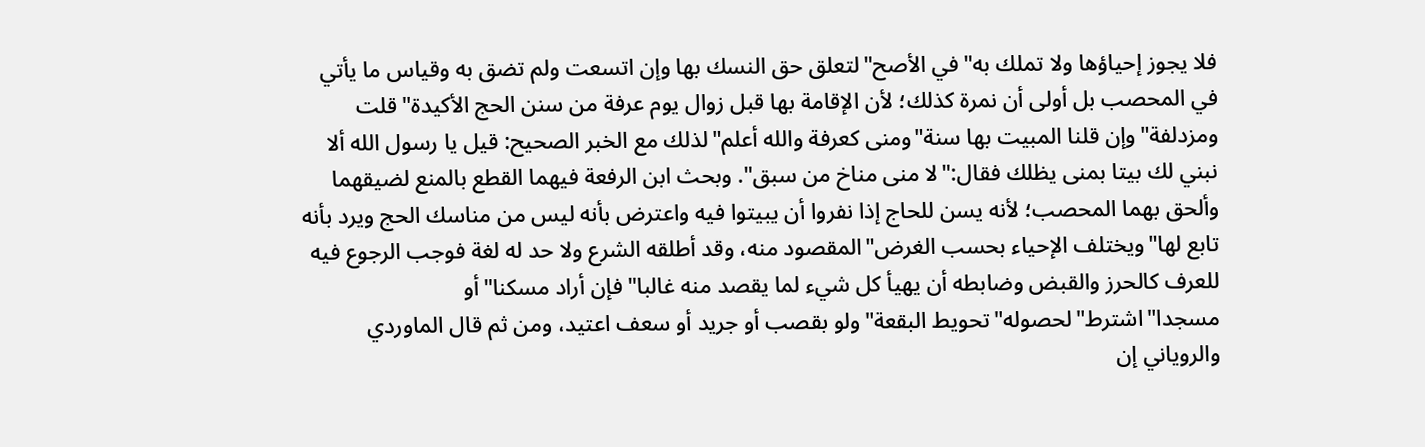فلا يجوز إحياؤها ولا تملك به"في الأصح"لتعلق حق النسك بها وإن اتسعت ولم تضق به وقياس ما يأتي في المحصب بل أولى أن نمرة كذلك؛ لأن الإقامة بها قبل زوال يوم عرفة من سنن الحج الأكيدة"قلت ومزدلفة"وإن قلنا المبيت بها سنة"ومنى كعرفة والله أعلم"لذلك مع الخبر الصحيح: قيل يا رسول الله ألا نبني لك بيتا بمنى يظلك فقال:"لا منى مناخ من سبق". وبحث ابن الرفعة فيهما القطع بالمنع لضيقهما وألحق بهما المحصب؛ لأنه يسن للحاج إذا نفروا أن يبيتوا فيه واعترض بأنه ليس من مناسك الحج ويرد بأنه تابع لها"ويختلف الإحياء بحسب الغرض"المقصود منه، وقد أطلقه الشرع ولا حد له لغة فوجب الرجوع فيه للعرف كالحرز والقبض وضابطه أن يهيأ كل شيء لما يقصد منه غالبا"فإن أراد مسكنا"أو مسجدا"اشترط"لحصوله"تحويط البقعة"ولو بقصب أو جريد أو سعف اعتيد، ومن ثم قال الماوردي والروياني إن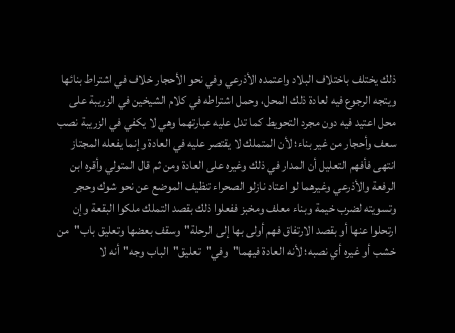ذلك يختلف باختلاف البلاد واعتمده الأذرعي وفي نحو الأحجار خلاف في اشتراط بنائها ويتجه الرجوع فيه لعادة ذلك المحل، وحمل اشتراطه في كلام الشيخين في الزريبة على محل اعتيد فيه دون مجرد التحويط كما تدل عليه عبارتهما وهي لا يكفي في الزريبة نصب سعف وأحجار من غير بناء؛ لأن المتملك لا يقتصر عليه في العادة وإنما يفعله المجتاز انتهى فأفهم التعليل أن المدار في ذلك وغيره على العادة ومن ثم قال المتولي وأقره ابن الرفعة والأذرعي وغيرهما لو اعتاد نازلو الصحراء تنظيف الموضع عن نحو شوك وحجر وتسويته لضرب خيمة وبناء معلف ومخبز ففعلوا ذلك بقصد التملك ملكوا البقعة وإن ارتحلوا عنها أو بقصد الارتفاق فهم أولى بها إلى الرحلة"وسقف بعضها وتعليق باب"من خشب أو غيره أي نصبه؛ لأنه العادة فيهما"وفي"تعليق"الباب وجه"أنه لا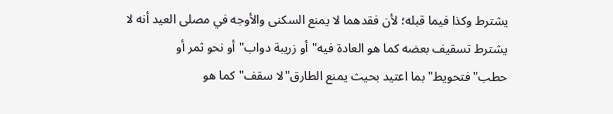يشترط وكذا فيما قبله؛ لأن فقدهما لا يمنع السكنى والأوجه في مصلى العيد أنه لا يشترط تسقيف بعضه كما هو العادة فيه"أو زريبة دواب"أو نحو ثمر أو حطب"فتحويط"بما اعتيد بحيث يمنع الطارق"لا سقف"كما هو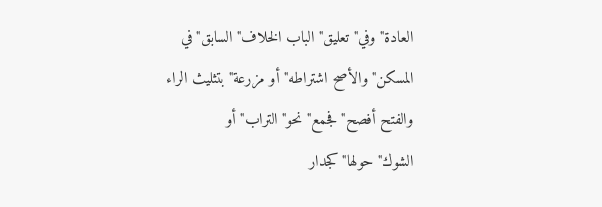العادة"وفي"تعليق"الباب الخلاف"السابق"في المسكن"والأصح اشتراطه"أو مزرعة"بتثليث الراء والفتح أفصح"فجمع"نحو"التراب"أو الشوك"حولها"كجدار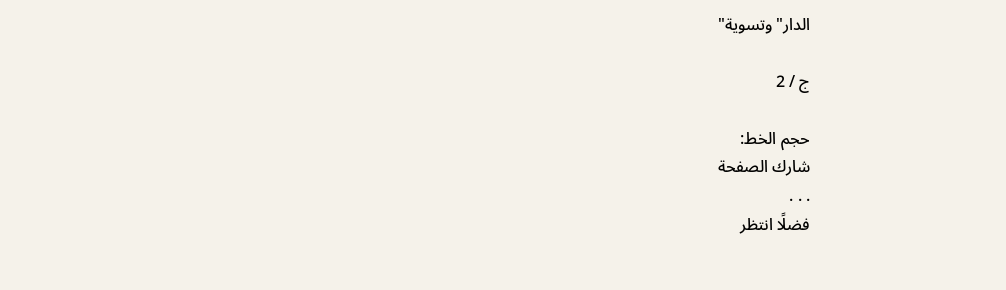الدار"وتسوية"

ج / 2

حجم الخط:
شارك الصفحة
. . .
فضلًا انتظر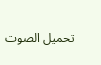تحميل الصوت